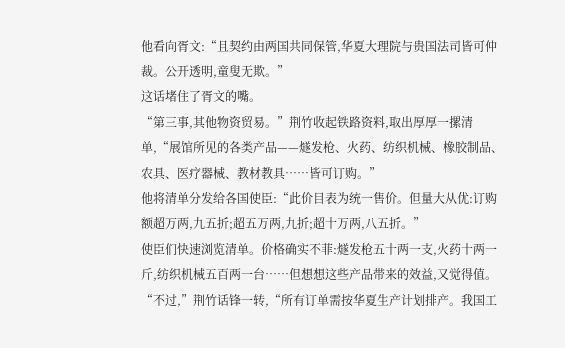他看向胥文:“且契约由两国共同保管,华夏大理院与贵国法司皆可仲裁。公开透明,童叟无欺。”
这话堵住了胥文的嘴。
“第三事,其他物资贸易。”荆竹收起铁路资料,取出厚厚一摞清单,“展馆所见的各类产品——燧发枪、火药、纺织机械、橡胶制品、农具、医疗器械、教材教具……皆可订购。”
他将清单分发给各国使臣:“此价目表为统一售价。但量大从优:订购额超万两,九五折;超五万两,九折;超十万两,八五折。”
使臣们快速浏览清单。价格确实不菲:燧发枪五十两一支,火药十两一斤,纺织机械五百两一台……但想想这些产品带来的效益,又觉得值。
“不过,”荆竹话锋一转,“所有订单需按华夏生产计划排产。我国工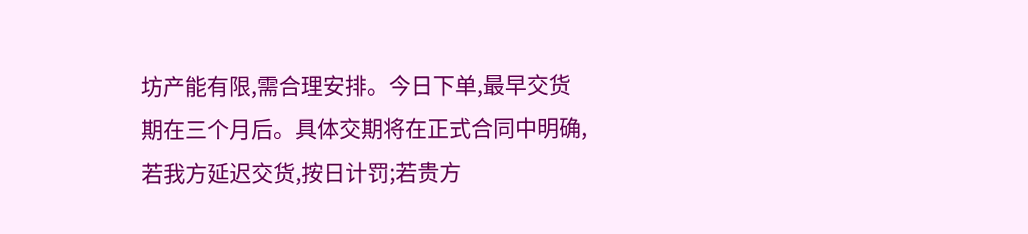坊产能有限,需合理安排。今日下单,最早交货期在三个月后。具体交期将在正式合同中明确,若我方延迟交货,按日计罚;若贵方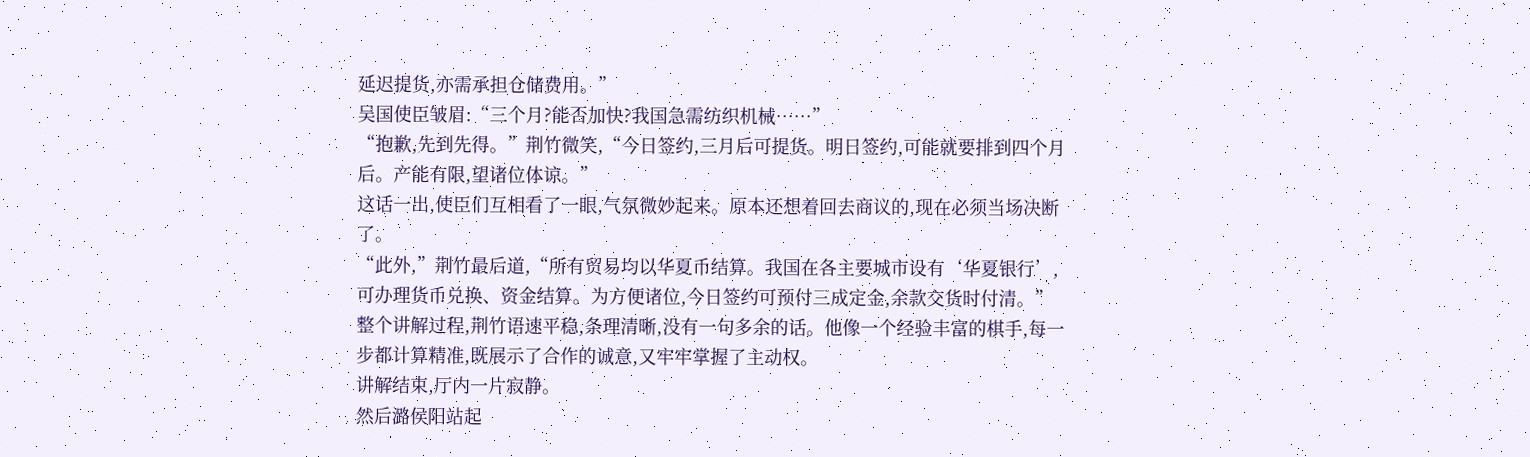延迟提货,亦需承担仓储费用。”
吴国使臣皱眉:“三个月?能否加快?我国急需纺织机械……”
“抱歉,先到先得。”荆竹微笑,“今日签约,三月后可提货。明日签约,可能就要排到四个月后。产能有限,望诸位体谅。”
这话一出,使臣们互相看了一眼,气氛微妙起来。原本还想着回去商议的,现在必须当场决断了。
“此外,”荆竹最后道,“所有贸易均以华夏币结算。我国在各主要城市设有‘华夏银行’,可办理货币兑换、资金结算。为方便诸位,今日签约可预付三成定金,余款交货时付清。”
整个讲解过程,荆竹语速平稳,条理清晰,没有一句多余的话。他像一个经验丰富的棋手,每一步都计算精准,既展示了合作的诚意,又牢牢掌握了主动权。
讲解结束,厅内一片寂静。
然后潞侯阳站起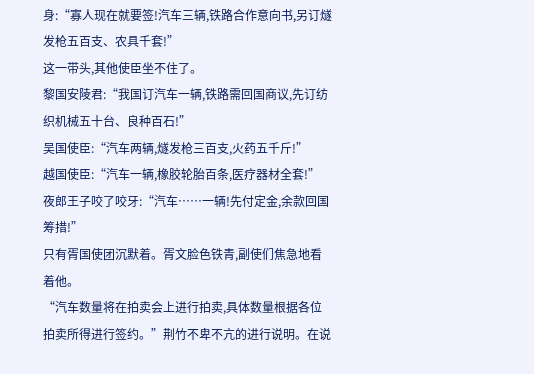身:“寡人现在就要签!汽车三辆,铁路合作意向书,另订燧发枪五百支、农具千套!”
这一带头,其他使臣坐不住了。
黎国安陵君:“我国订汽车一辆,铁路需回国商议,先订纺织机械五十台、良种百石!”
吴国使臣:“汽车两辆,燧发枪三百支,火药五千斤!”
越国使臣:“汽车一辆,橡胶轮胎百条,医疗器材全套!”
夜郎王子咬了咬牙:“汽车……一辆!先付定金,余款回国筹措!”
只有胥国使团沉默着。胥文脸色铁青,副使们焦急地看着他。
“汽车数量将在拍卖会上进行拍卖,具体数量根据各位拍卖所得进行签约。”荆竹不卑不亢的进行说明。在说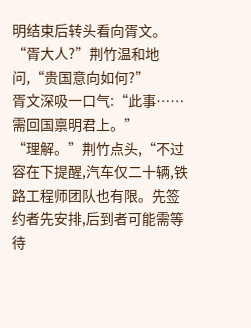明结束后转头看向胥文。
“胥大人?”荆竹温和地问,“贵国意向如何?”
胥文深吸一口气:“此事……需回国禀明君上。”
“理解。”荆竹点头,“不过容在下提醒,汽车仅二十辆,铁路工程师团队也有限。先签约者先安排,后到者可能需等待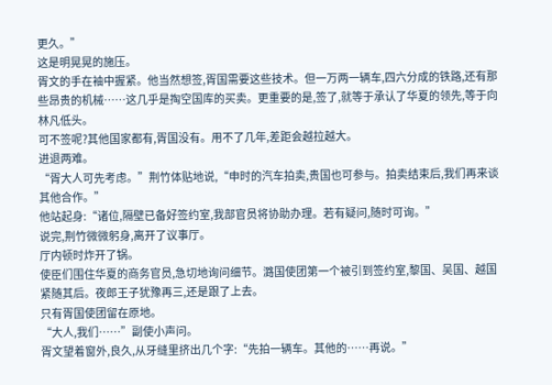更久。”
这是明晃晃的施压。
胥文的手在袖中握紧。他当然想签,胥国需要这些技术。但一万两一辆车,四六分成的铁路,还有那些昂贵的机械……这几乎是掏空国库的买卖。更重要的是,签了,就等于承认了华夏的领先,等于向林凡低头。
可不签呢?其他国家都有,胥国没有。用不了几年,差距会越拉越大。
进退两难。
“胥大人可先考虑。”荆竹体贴地说,“申时的汽车拍卖,贵国也可参与。拍卖结束后,我们再来谈其他合作。”
他站起身:“诸位,隔壁已备好签约室,我部官员将协助办理。若有疑问,随时可询。”
说完,荆竹微微躬身,离开了议事厅。
厅内顿时炸开了锅。
使臣们围住华夏的商务官员,急切地询问细节。潞国使团第一个被引到签约室,黎国、吴国、越国紧随其后。夜郎王子犹豫再三,还是跟了上去。
只有胥国使团留在原地。
“大人,我们……”副使小声问。
胥文望着窗外,良久,从牙缝里挤出几个字:“先拍一辆车。其他的……再说。”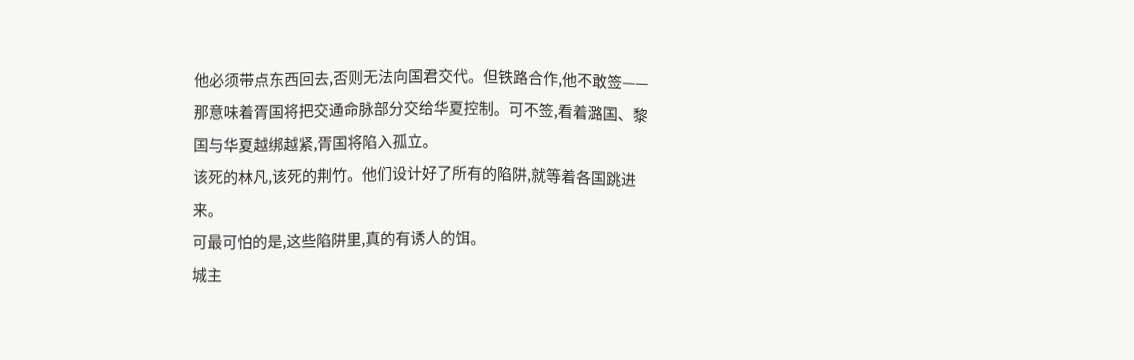他必须带点东西回去,否则无法向国君交代。但铁路合作,他不敢签——那意味着胥国将把交通命脉部分交给华夏控制。可不签,看着潞国、黎国与华夏越绑越紧,胥国将陷入孤立。
该死的林凡,该死的荆竹。他们设计好了所有的陷阱,就等着各国跳进来。
可最可怕的是,这些陷阱里,真的有诱人的饵。
城主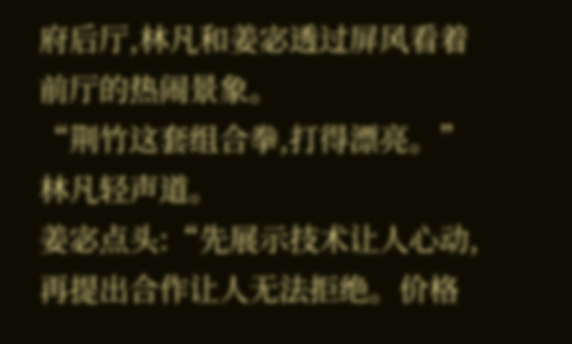府后厅,林凡和姜宓透过屏风看着前厅的热闹景象。
“荆竹这套组合拳,打得漂亮。”林凡轻声道。
姜宓点头:“先展示技术让人心动,再提出合作让人无法拒绝。价格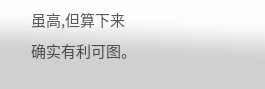虽高,但算下来确实有利可图。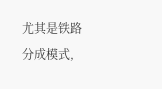尤其是铁路分成模式,